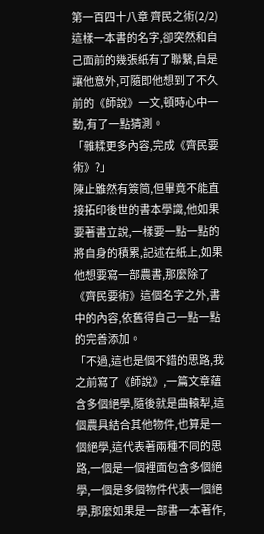第一百四十八章 齊民之術(2/2)
這樣一本書的名字,卻突然和自己面前的幾張紙有了聯繫,自是讓他意外,可隨即他想到了不久前的《師說》一文,頓時心中一動,有了一點猜測。
「雜糅更多內容,完成《齊民要術》?」
陳止雖然有簽筒,但畢竟不能直接拓印後世的書本學識,他如果要著書立說,一樣要一點一點的將自身的積累,記述在紙上,如果他想要寫一部農書,那麼除了《齊民要術》這個名字之外,書中的內容,依舊得自己一點一點的完善添加。
「不過,這也是個不錯的思路,我之前寫了《師說》,一篇文章蘊含多個絕學,隨後就是曲轅犁,這個農具結合其他物件,也算是一個絕學,這代表著兩種不同的思路,一個是一個裡面包含多個絕學,一個是多個物件代表一個絕學,那麼如果是一部書一本著作,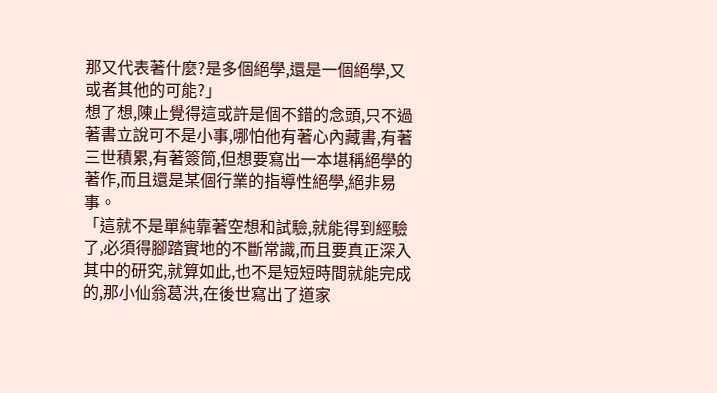那又代表著什麼?是多個絕學,還是一個絕學,又或者其他的可能?」
想了想,陳止覺得這或許是個不錯的念頭,只不過著書立說可不是小事,哪怕他有著心內藏書,有著三世積累,有著簽筒,但想要寫出一本堪稱絕學的著作,而且還是某個行業的指導性絕學,絕非易事。
「這就不是單純靠著空想和試驗,就能得到經驗了,必須得腳踏實地的不斷常識,而且要真正深入其中的研究,就算如此,也不是短短時間就能完成的,那小仙翁葛洪,在後世寫出了道家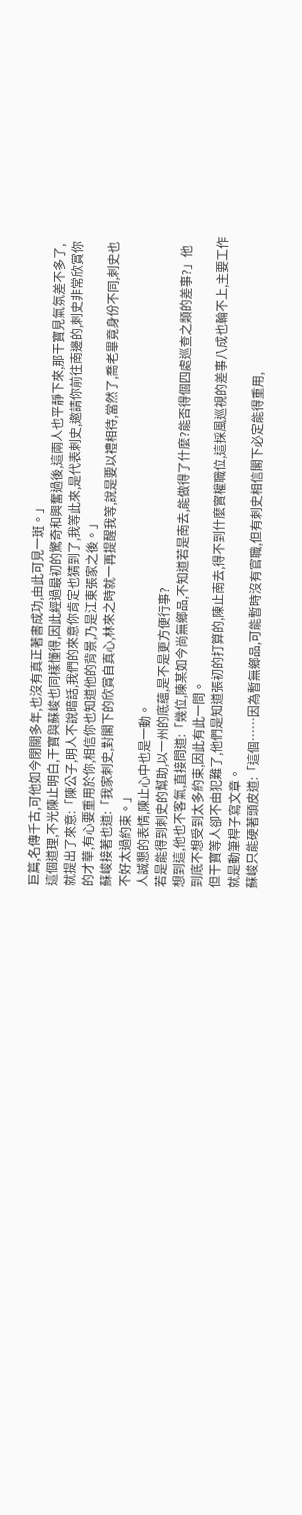巨篇,名傳千古,可他如今閉關多年,也沒有真正著書成功,由此可見一斑。」
這個道理,不光陳止明白,干寶與蘇峻也同樣懂得,因此經過最初的驚奇和興奮過後,這兩人也平靜下來,那干寶見氣氛差不多了,就提出了來意:「陳公子,明人不說暗話,我們的來意你肯定也猜到了,我等此來,是代表刺史,邀請你前往南邊的,刺史非常欣賞你的才華,有心要重用於你,相信你也知道他的背景,乃是江東張家之後。」
蘇峻接著也道:「我家刺史,對閣下的欣賞自真心,林來之時就一再提醒我等,說是要以禮相待,當然了,喬老畢竟身份不同,刺史也不好太過約束。」
人誠懇的表情,陳止心中也是一動。
若是能得到刺史的幫助,以一州的底蘊,是不是更方便行事?
想到這,他也不客氣,直接問道:「幾位,陳某如今尚無鄉品,不知道若是南去,能做得了什麼?能否得個四處巡查之類的差事?」他到底不想受到太多約束,因此有此一問。
但干寶等人卻不由犯難了,他們是知道張初的打算的,陳止南去,得不到什麼實權職位,這採風巡視的差事八成也輪不上,主要工作就是動筆桿子寫文章。
蘇峻只能硬著頭皮道:「這個……因為暫無鄉品,可能暫時沒有官職,但有刺史相信閣下必定能得重用,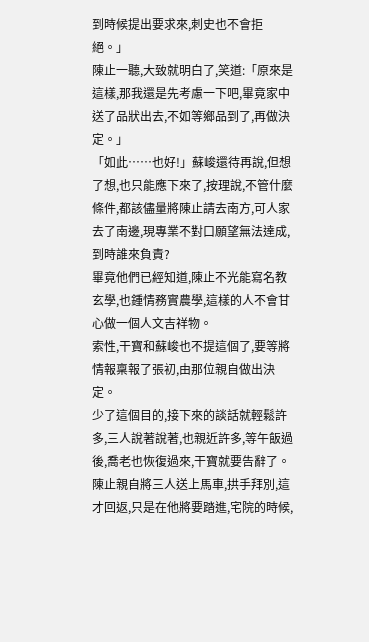到時候提出要求來,刺史也不會拒絕。」
陳止一聽,大致就明白了,笑道:「原來是這樣,那我還是先考慮一下吧,畢竟家中送了品狀出去,不如等鄉品到了,再做決定。」
「如此……也好!」蘇峻還待再說,但想了想,也只能應下來了,按理說,不管什麼條件,都該儘量將陳止請去南方,可人家去了南邊,現專業不對口願望無法達成,到時誰來負責?
畢竟他們已經知道,陳止不光能寫名教玄學,也鍾情務實農學,這樣的人不會甘心做一個人文吉祥物。
索性,干寶和蘇峻也不提這個了,要等將情報稟報了張初,由那位親自做出決定。
少了這個目的,接下來的談話就輕鬆許多,三人說著說著,也親近許多,等午飯過後,喬老也恢復過來,干寶就要告辭了。
陳止親自將三人送上馬車,拱手拜別,這才回返,只是在他將要踏進,宅院的時候,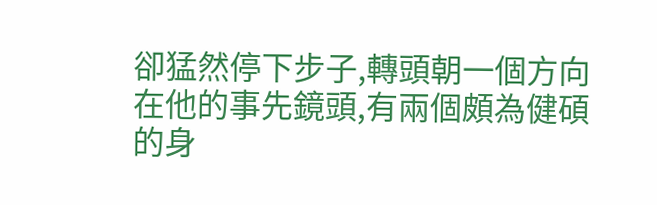卻猛然停下步子,轉頭朝一個方向
在他的事先鏡頭,有兩個頗為健碩的身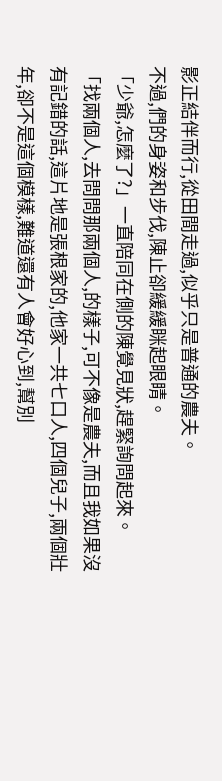影正結伴而行,從田間走過,似乎只是普通的農夫。
不過,們的身姿和步伐,陳止卻緩緩眯起眼睛。
「少爺,怎麼了?」一直陪同在側的陳覺見狀,趕緊詢問起來。
「找兩個人,去問問那兩個人,的樣子,可不像是農夫,而且我如果沒有記錯的話,這片地是張根家的,他家一共七口人,四個兒子,兩個壯年,卻不是這個模樣,難道還有人會好心到,幫別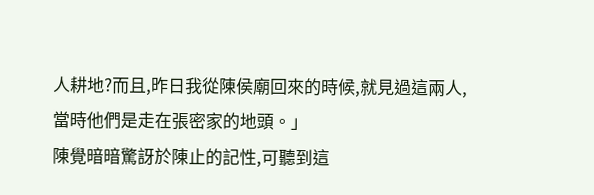人耕地?而且,昨日我從陳侯廟回來的時候,就見過這兩人,當時他們是走在張密家的地頭。」
陳覺暗暗驚訝於陳止的記性,可聽到這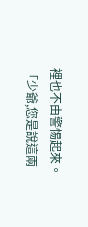裡也不由警惕起來。
「少爺,您是說這兩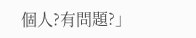個人?有問題?」